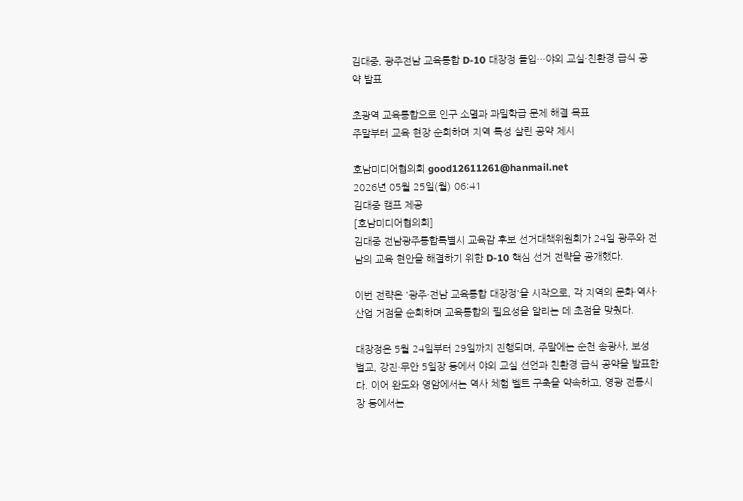김대중, 광주전남 교육통합 D-10 대장정 돌입…야외 교실·친환경 급식 공약 발표

초광역 교육통합으로 인구 소멸과 과밀학급 문제 해결 목표
주말부터 교육 현장 순회하며 지역 특성 살린 공약 제시

호남미디어협의회 good12611261@hanmail.net
2026년 05월 25일(월) 06:41
김대중 캠프 제공
[호남미디어협의회]
김대중 전남광주통합특별시 교육감 후보 선거대책위원회가 24일 광주와 전남의 교육 현안을 해결하기 위한 D-10 핵심 선거 전략을 공개했다.

이번 전략은 '광주·전남 교육통합 대장정'을 시작으로, 각 지역의 문화·역사·산업 거점을 순회하며 교육통합의 필요성을 알리는 데 초점을 맞췄다.

대장정은 5월 24일부터 29일까지 진행되며, 주말에는 순천 송광사, 보성 벌교, 강진·무안 5일장 등에서 야외 교실 선언과 친환경 급식 공약을 발표한다. 이어 완도와 영암에서는 역사 체험 벨트 구축을 약속하고, 영광 전통시장 등에서는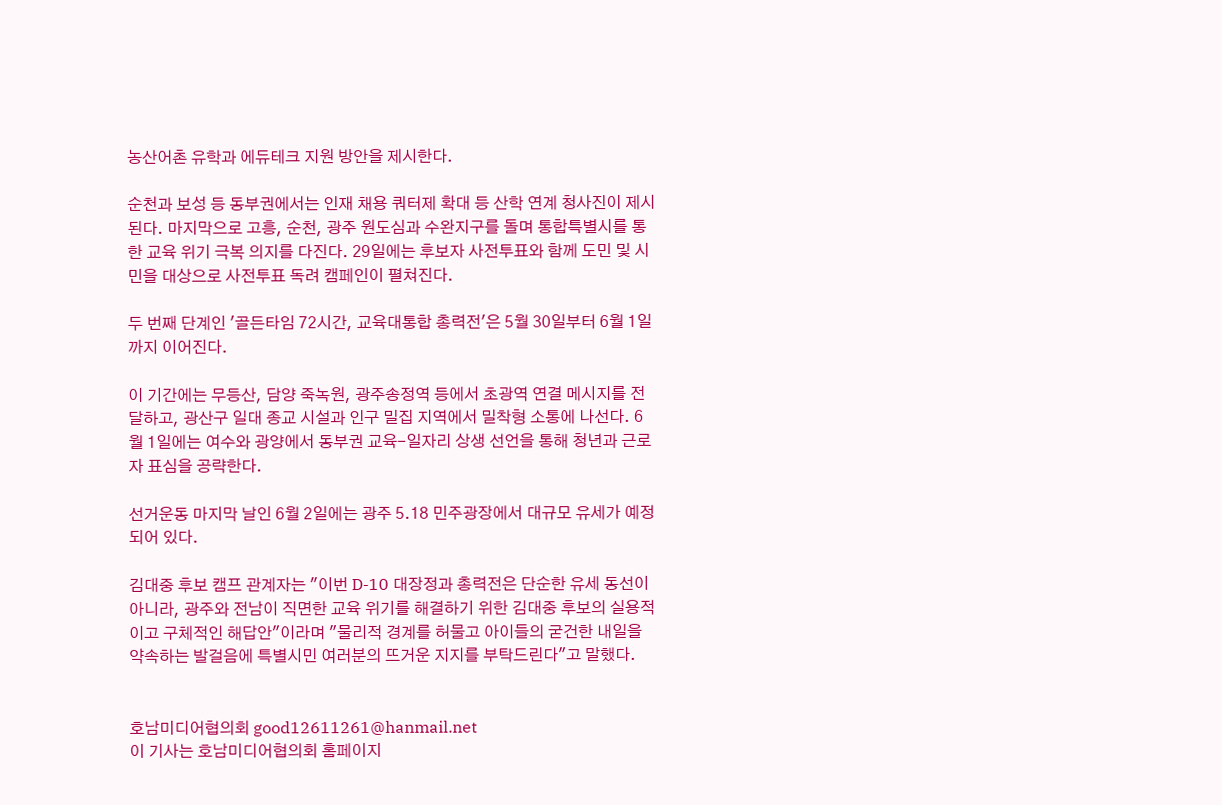농산어촌 유학과 에듀테크 지원 방안을 제시한다.

순천과 보성 등 동부권에서는 인재 채용 쿼터제 확대 등 산학 연계 청사진이 제시된다. 마지막으로 고흥, 순천, 광주 원도심과 수완지구를 돌며 통합특별시를 통한 교육 위기 극복 의지를 다진다. 29일에는 후보자 사전투표와 함께 도민 및 시민을 대상으로 사전투표 독려 캠페인이 펼쳐진다.

두 번째 단계인 '골든타임 72시간, 교육대통합 총력전'은 5월 30일부터 6월 1일까지 이어진다.

이 기간에는 무등산, 담양 죽녹원, 광주송정역 등에서 초광역 연결 메시지를 전달하고, 광산구 일대 종교 시설과 인구 밀집 지역에서 밀착형 소통에 나선다. 6월 1일에는 여수와 광양에서 동부권 교육-일자리 상생 선언을 통해 청년과 근로자 표심을 공략한다.

선거운동 마지막 날인 6월 2일에는 광주 5.18 민주광장에서 대규모 유세가 예정되어 있다.

김대중 후보 캠프 관계자는 "이번 D-10 대장정과 총력전은 단순한 유세 동선이 아니라, 광주와 전남이 직면한 교육 위기를 해결하기 위한 김대중 후보의 실용적이고 구체적인 해답안"이라며 "물리적 경계를 허물고 아이들의 굳건한 내일을 약속하는 발걸음에 특별시민 여러분의 뜨거운 지지를 부탁드린다"고 말했다.


호남미디어협의회 good12611261@hanmail.net
이 기사는 호남미디어협의회 홈페이지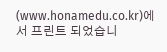(www.honamedu.co.kr)에서 프린트 되었습니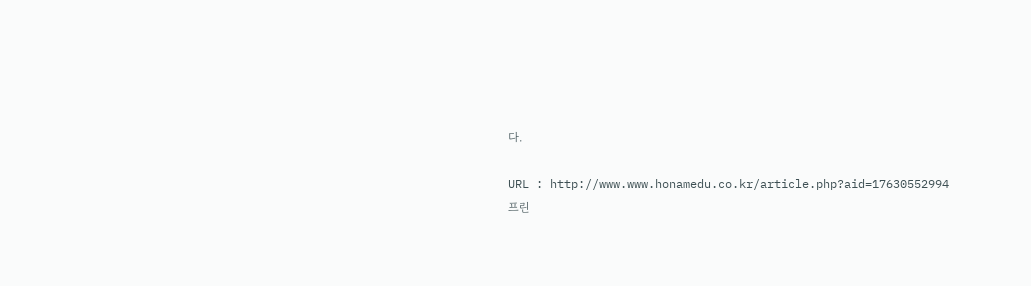다.

URL : http://www.www.honamedu.co.kr/article.php?aid=17630552994
프린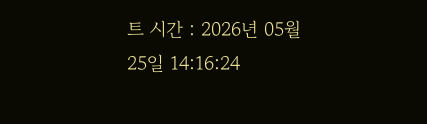트 시간 : 2026년 05월 25일 14:16:24